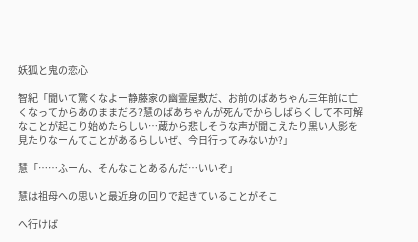妖狐と鬼の恋心

智紀「聞いて驚くなよー静藤家の幽霊屋敷だ、お前のばあちゃん三年前に亡くなってからあのままだろ?慧のばあちゃんが死んでからしばらくして不可解なことが起こり始めたらしい…蔵から悲しそうな声が聞こえたり黒い人影を見たりなーんてことがあるらしいぜ、今日行ってみないか?」

慧「……ふーん、そんなことあるんだ…いいぞ」

慧は祖母への思いと最近身の回りで起きていることがそこ

へ行けば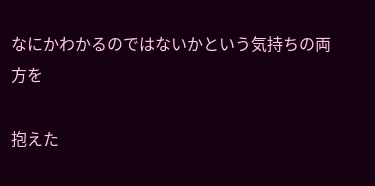なにかわかるのではないかという気持ちの両方を

抱えた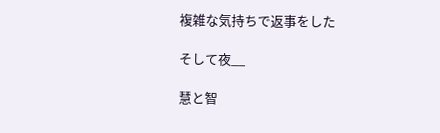複雑な気持ちで返事をした

そして夜__

慧と智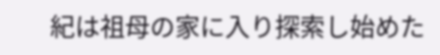紀は祖母の家に入り探索し始めた